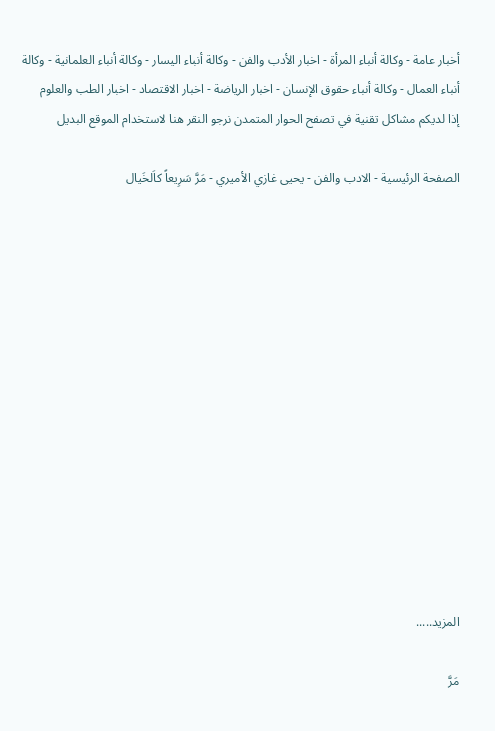أخبار عامة - وكالة أنباء المرأة - اخبار الأدب والفن - وكالة أنباء اليسار - وكالة أنباء العلمانية - وكالة أنباء العمال - وكالة أنباء حقوق الإنسان - اخبار الرياضة - اخبار الاقتصاد - اخبار الطب والعلوم
إذا لديكم مشاكل تقنية في تصفح الحوار المتمدن نرجو النقر هنا لاستخدام الموقع البديل

الصفحة الرئيسية - الادب والفن - يحيى غازي الأميري - مَرَّ سَرِيعاً كاَلخَيال














المزيد.....

مَرَّ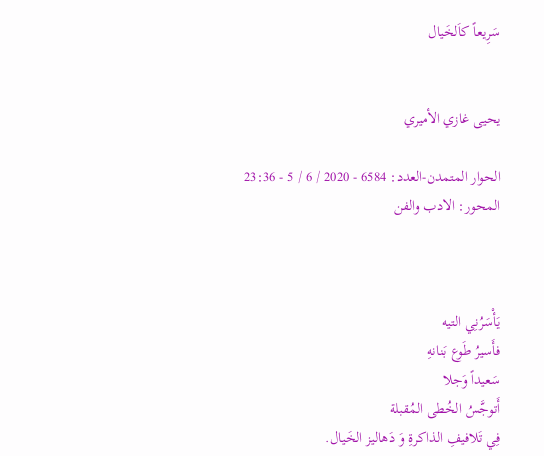سَرِيعاً كاَلخَيال


يحيى غازي الأميري

الحوار المتمدن-العدد: 6584 - 2020 / 6 / 5 - 23:36
المحور: الادب والفن



يَأْسَرُنِي التيه
فأَسيرُ طَوع بَنانهِ
سَعيداً وَجلا
أَتوجَّسُ الخُطى المُقبلة
فِي تَلافيفِ الذاكرةِ وَ دَهاليز الخَيال.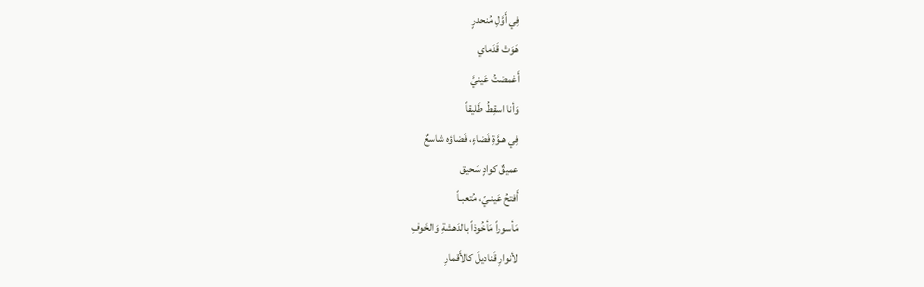فِي أَوَّلِ مُنحدرٍ
هَوَتْ قَدَماي
أَغمضتُ عَينيَّ
وَأنا اسقِطُ طَليقاً
فِي هـوَّةِ فَضاءٍ، فَضاؤه شاسعٌ
عميقٌ كوادٍ سَحيق
أَفتحُ عَينـيّ، مُتعبـاً
مَأسوراً مَأخُوذاً بالدَهشةِ وَالخَوفِ
لأنوارِ قَناديلَ كالأَقمارِ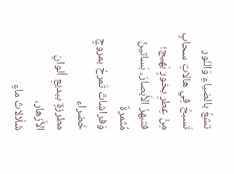تشعُ بالضياءِ وَالنّور
تَسبحُ فِي هالاتِ سحابٍ مِنْ عِطرِ بخورٍ بَهيج؛
فتبهرُ الأَبصارَ، بَساتينٌ مُثمرةٌ
وَفراشاتٌ تَمرحُ بمروجٍ خَضراء
مطرزةٍ ببديعِ ألوانِ الأَزهار،
شَلّالاتُ ماءٍ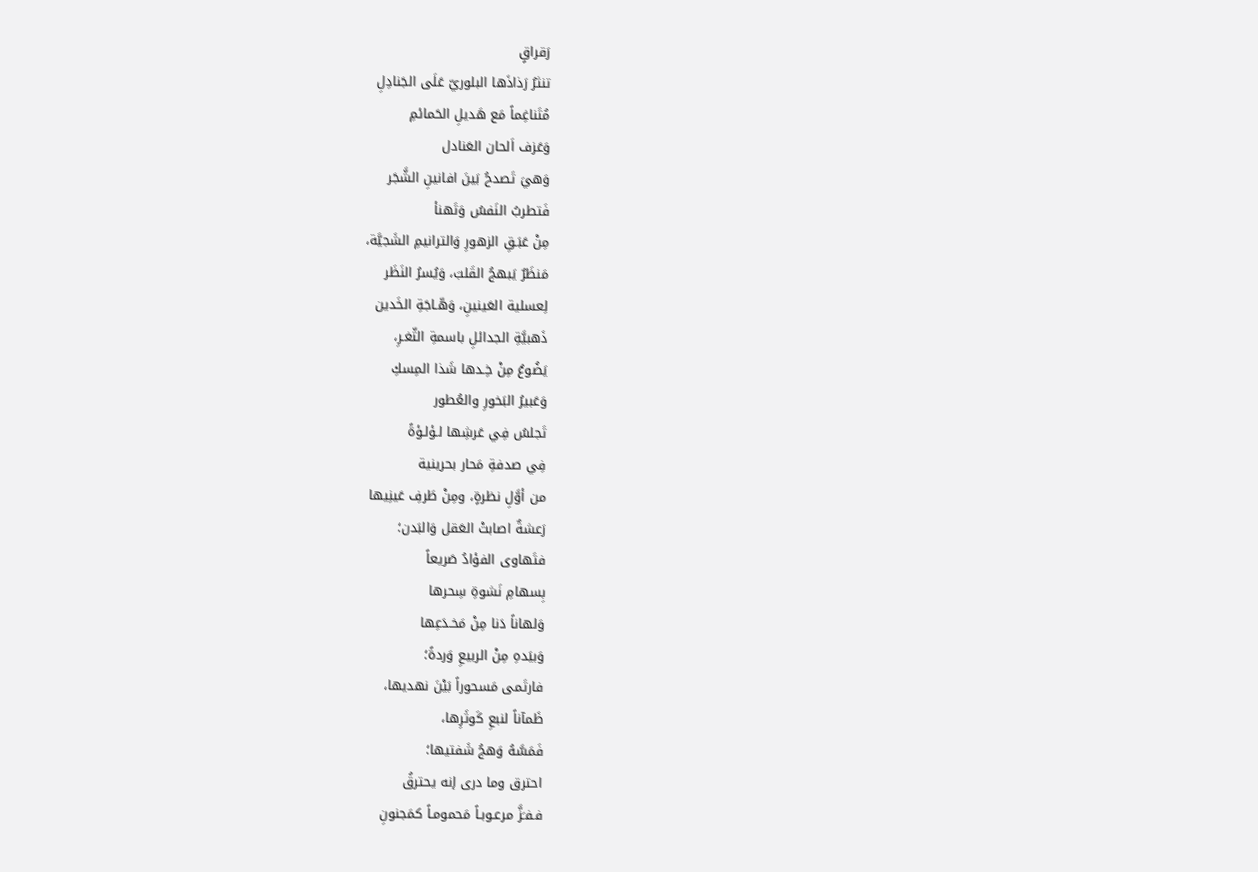رَقراقٍ
تنثرُ رَذاذَها البلوريّ عَلَى الجَنادِلِ
مُتَناغِماً مَع هَديلِ الحَمائمِ
وَعَزف اَلحان العَنادل
وَهيَ تَصدحُ بَينَ افانينِ الشَّجَر
فَتطربُ النَفسُ وَتَهنأ
مِنْ عَبَـقِ الزهورِ وَالترانيمِ الشَجيَّة،
مَنظَرٌ يَبهجُ القَلبَ، وَيُسرُ النَظَر
لِعسلية العَينينِ، وَهّـاجَةِ الخَدين
ذَهبيَّةِ الجدائلِ باسمةِ الثّغـرِ،
يَضُوعُ مِنْ خِـدها شَذا المِسكِ
وَعَبيرُ البَخورِ والعُطور
تَجلسُ فِي عَرشِها لـؤلـؤةً
فِي صدفةِ مَحار بحرينية
من أوَّلِ نظرةٍ، ومِنْ طَرفِ عَينِيها
رَعشةٌ اصابتْ العَقل وَالبَدن؛
فتَهاوى الفؤادُ صَريعاً
بِسهامِ نَشوةِ سِحرها
وَلهاناً دَنا مِنْ مَخـدَعِها
وَبيَدهِ مِنْ الربيعِ وَردةً؛
فارتَمى مَسحوراً بَيْنَ نهديها،
ظَمآناً لنبعِ كَوثَرِها،
فَمَسَّهُ وَهجُ شَفتيها؛
احترق وما درى إنه يحترقُ
فـفـَزَّ مرعـوبـاً مَحمومـاً كمَجنونِ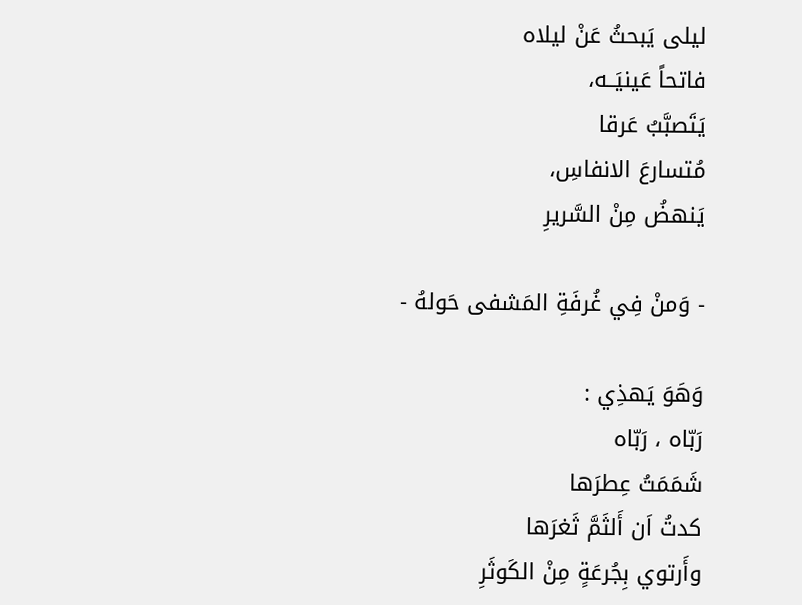ليلى يَبحثُ عَنْ ليلاه
فاتحاً عَينيَــه،
يَتَصبَّبُ عَرقا
مُتسارعَ الانفاسِ،
يَنهضُ مِنْ السَّريرِ

- وَمنْ فِي غُرفَةِ المَشفى حَولهُ -

وَهَوَ يَهذِي :
رَبّاه ، رَبّاه
شَمَمَتُ عِطرَها
كدتُ اَن أَلثَمَّ ثَغرَها
وأَرتوي بِجُرعَةٍ مِنْ الكَوثَرِ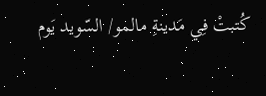كُتبتْ فِي مَدينةِ مالمو/ السّويد يَوم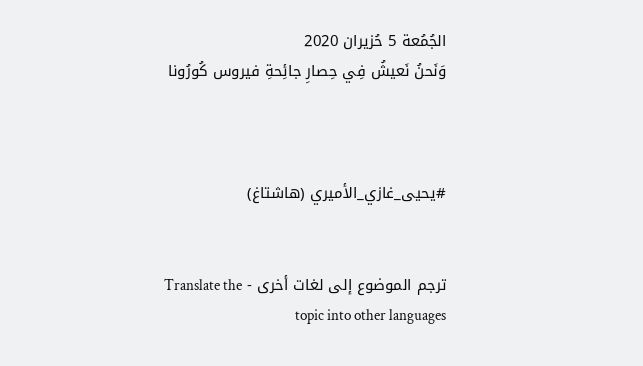الجُمُعة 5 حُزيران 2020
وَنَحنُ نَعيشُ فِي حِصارِ جائِحةِ فيروس كُورُونا



#يحيى_غازي_الأميري (هاشتاغ)


ترجم الموضوع إلى لغات أخرى - Translate the topic into other languages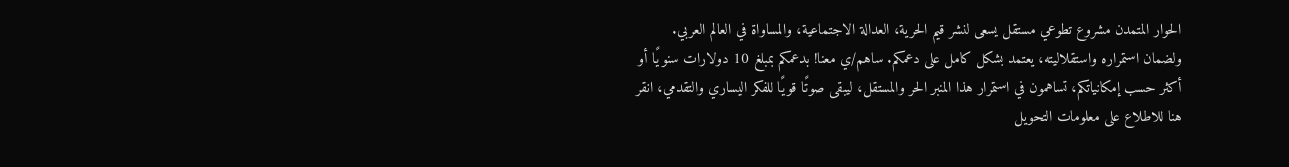الحوار المتمدن مشروع تطوعي مستقل يسعى لنشر قيم الحرية، العدالة الاجتماعية، والمساواة في العالم العربي. ولضمان استمراره واستقلاليته، يعتمد بشكل كامل على دعمكم. ساهم/ي معنا! بدعمكم بمبلغ 10 دولارات سنويًا أو أكثر حسب إمكانياتكم، تساهمون في استمرار هذا المنبر الحر والمستقل، ليبقى صوتًا قويًا للفكر اليساري والتقدمي، انقر هنا للاطلاع على معلومات التحويل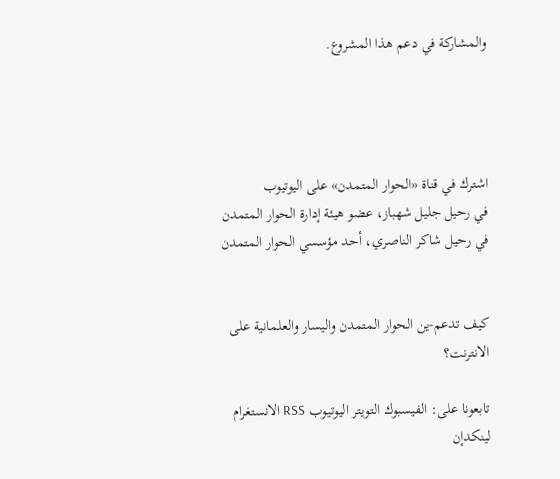والمشاركة في دعم هذا المشروع.




اشترك في قناة «الحوار المتمدن» على اليوتيوب
في رحيل جليل شهباز، عضو هيئة إدارة الحوار المتمدن
في رحيل شاكر الناصري، أحد مؤسسي الحوار المتمدن


كيف تدعم-ين الحوار المتمدن واليسار والعلمانية على الانترنت؟

تابعونا على: الفيسبوك التويتر اليوتيوب RSS الانستغرام لينكدإن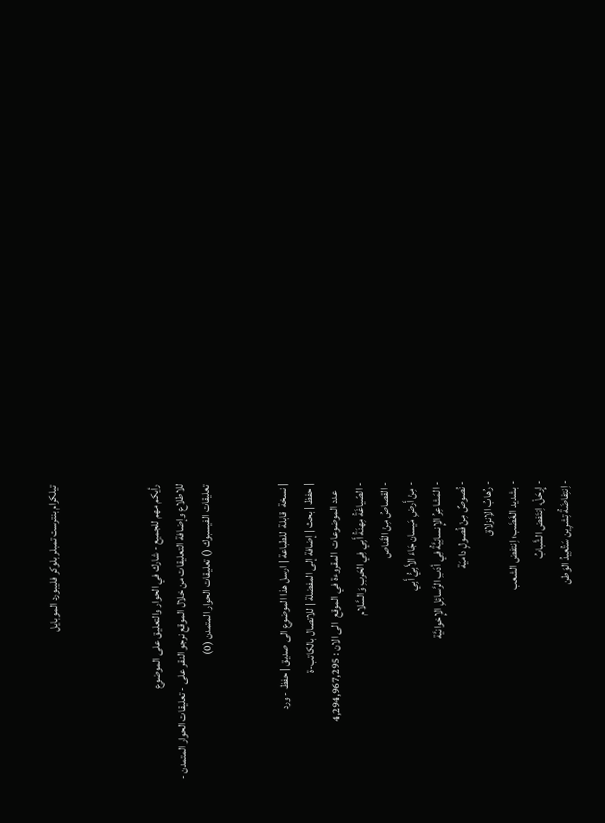تيلكرام بنترست تمبلر بلوكر فليبورد الموبايل



رأيكم مهم للجميع - شارك في الحوار والتعليق على الموضوع
للاطلاع وإضافة التعليقات من خلال الموقع نرجو النقر على - تعليقات الحوار المتمدن -
تعليقات الفيسبوك () تعليقات الحوار المتمدن (0)


| نسخة  قابلة  للطباعة | ارسل هذا الموضوع الى صديق | حفظ - ورد
| حفظ | بحث | إضافة إلى المفضلة | للاتصال بالكاتب-ة
    عدد الموضوعات  المقروءة في الموقع  الى الان : 4,294,967,295
- الصّياغَةُ مِهنَةُ أَبِي فِي الحَربِ وَالسَّلام
- القصاصُ مِنْ القَناص
- مِنْ أَرضِ مَيسان جَاءَ الأَبِيُّ أَبِي
- المَشاعِرُ الإِنسانِيَّةُ فِي أدَبِ الرَّسائِلِ الإِخوانيَّة
- نُصوصٌ مِنْ فُصولٍ داميَة
- رُهابُ الاِنزلاق
- بشديد الغَضَب؛ اِنتفض الشعب
- إِرحَلْ، اِنتَفض الشَّبابُ
- اِنتِفاضَةُ تِشرِين سَتُعِيدُ الوَطن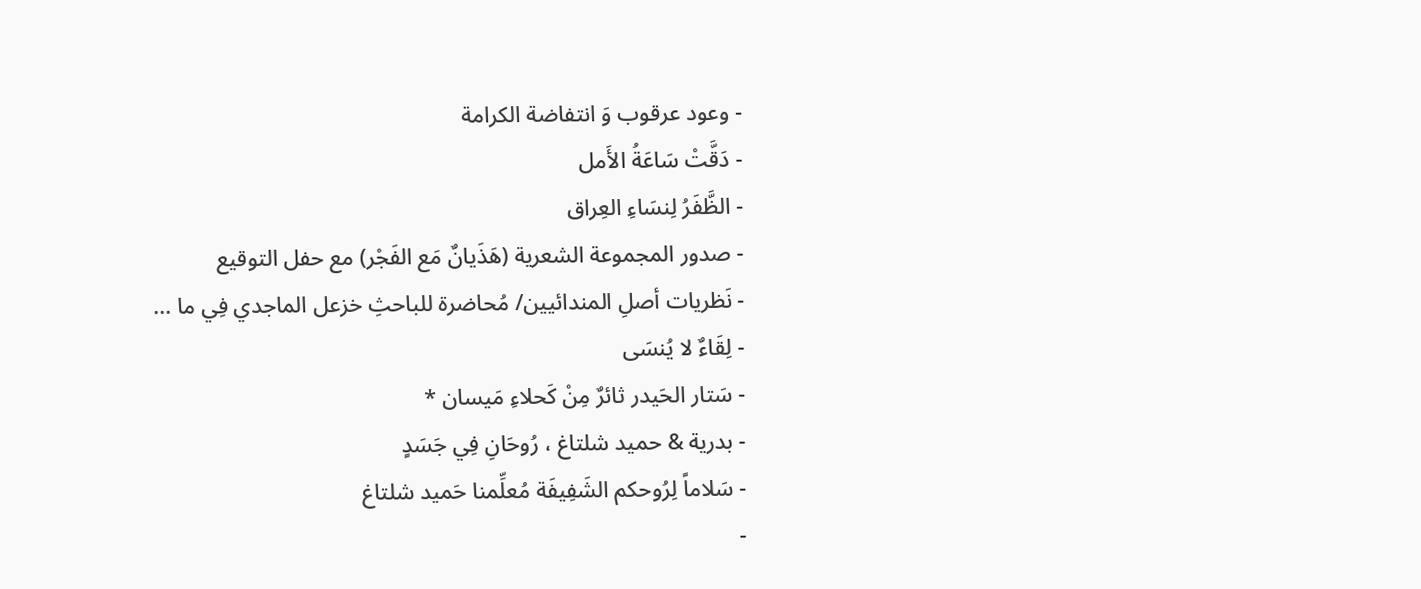- وعود عرقوب وَ انتفاضة الكرامة
- دَقَّتْ سَاعَةُ الأَمل
- الظَّفَرُ لِنسَاءِ العِراق
- صدور المجموعة الشعرية (هَذَيانٌ مَع الفَجْر) مع حفل التوقيع
- نَظريات أصلِ المندائيين/ مُحاضرة للباحثِ خزعل الماجدي فِي ما ...
- لِقَاءٌ لا يُنسَى
- سَتار الحَيدر ثائرٌ مِنْ كَحلاءِ مَيسان *
- بدرية & حميد شلتاغ ، رُوحَانِ فِي جَسَدٍ
- سَلاماً لِرُوحكم الشَفِيفَة مُعلِّمنا حَميد شلتاغ
-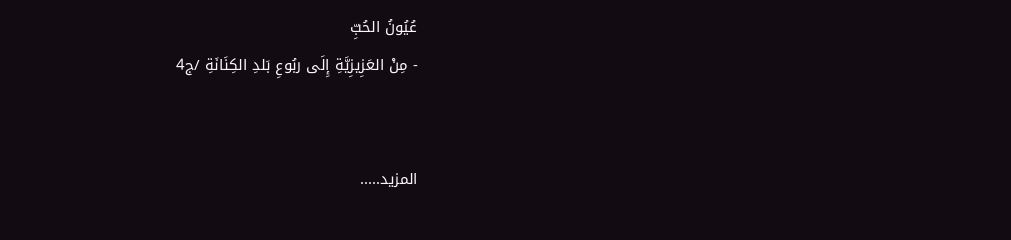عُيُونُ الحُبِّ
- مِنْ العَزِيزِيَّةِ إِلَى ربُوعِ بَلدِ الكِنَانَةِ /ج4


المزيد.....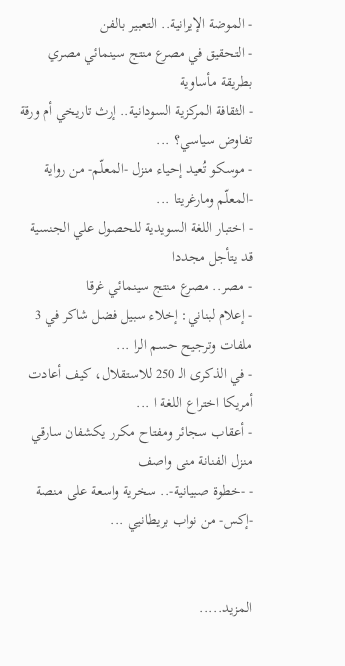- الموضة الإيرانية.. التعبير بالفن
- التحقيق في مصرع منتج سينمائي مصري بطريقة مأساوية
- الثقافة المركزية السودانية.. إرث تاريخي أم ورقة تفاوض سياسي؟ ...
- موسكو تُعيد إحياء منزل -المعلّم- من رواية -المعلّم ومارغريتا ...
- اختبار اللغة السويدية للحصول علي الجنسية قد يتأجل مجددا
- مصر.. مصرع منتج سينمائي غرقا
- إعلام لبناني: إخلاء سبيل فضل شاكر في 3 ملفات وترجيح حسم الرا ...
- في الذكرى الـ 250 للاستقلال، كيف أعادت أمريكا اختراع اللغة ا ...
- أعقاب سجائر ومفتاح مكرر يكشفان سارقي منزل الفنانة منى واصف
- -خطوة صبيانية-.. سخرية واسعة على منصة -إكس- من نواب بريطانيي ...


المزيد.....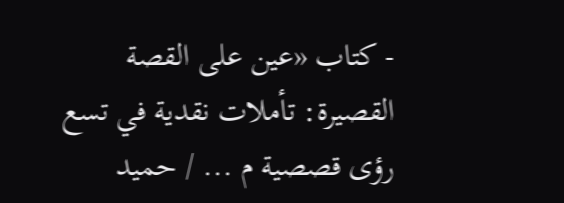- كتاب «عين على القصة القصيرة: تأملات نقدية في تسع رؤى قصصية م ... / حميد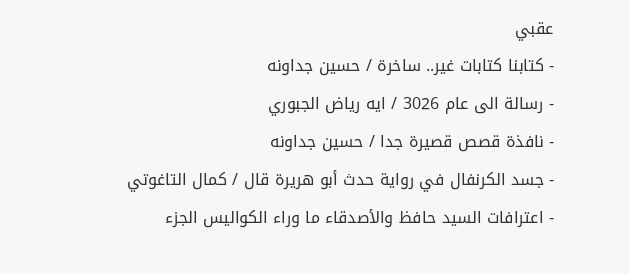عقبي
- كتابنا كتابات غير.. ساخرة / حسين جداونه
- رسالة الى عام 3026 / ايه رياض الجبوري
- نافذة قصص قصيرة جدا / حسين جداونه
- جسد الكرنفال في رواية حدث أبو هريرة قال / كمال التاغوتي
- اعترافات السيد حافظ والأصدقاء ما وراء الكواليس الجزء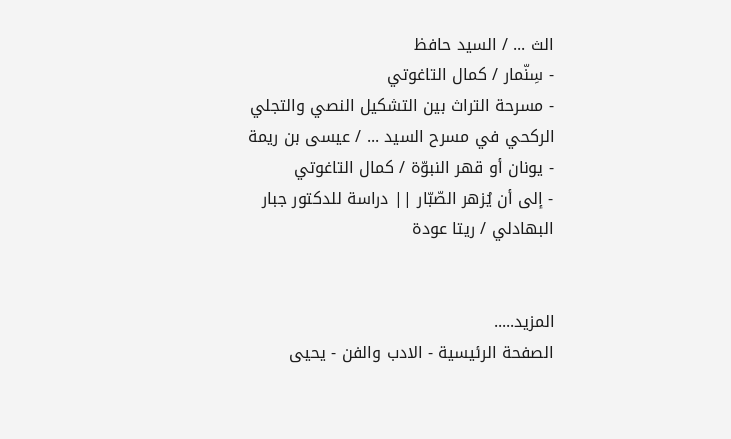الث ... / السيد حافظ
- سِنّمار / كمال التاغوتي
- مسرحة التراث بين التشكيل النصي والتجلي الركحي في مسرح السيد ... / عيسى بن ريمة
- يونان أو قهر النبوّة / كمال التاغوتي
- إلى أن يُزهر الصّبّار || دراسة للدكتور جبار البهادلي / ريتا عودة


المزيد.....
الصفحة الرئيسية - الادب والفن - يحيى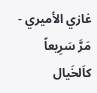غازي الأميري - مَرَّ سَرِيعاً كاَلخَيال